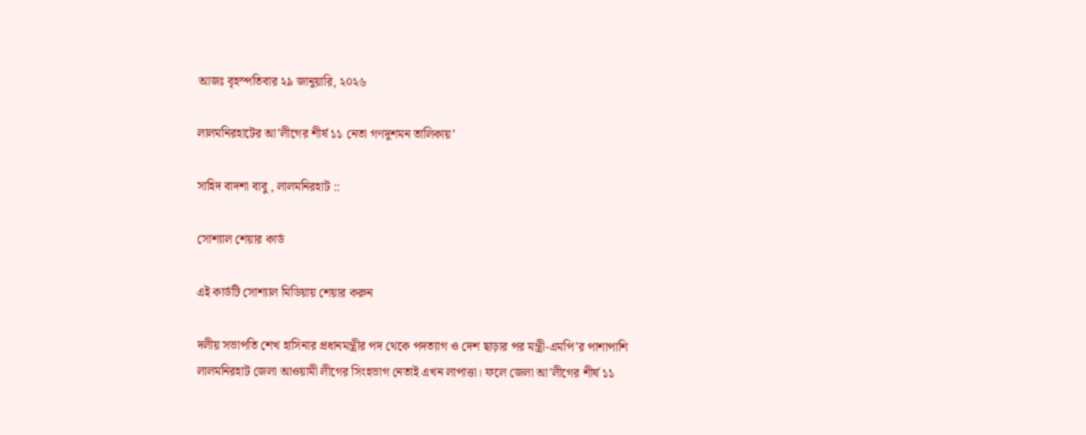আজঃ বৃহস্পতিবার ২৯ জানুয়ারি, ২০২৬

লালমনিরহাটের আ’লীগের শীর্ষ ১১ নেতা গণদুশমন তালিকায়’

সাহিদ বাদশা বাবু , লালমনিরহাট ::

সোশ্যাল শেয়ার কার্ড

এই কার্ডটি সোশ্যাল মিডিয়ায় শেয়ার করুন

দলীয় সভাপতি শেখ হাসিনার প্রধানমন্ত্রীর পদ থেকে পদত্যাগ ও দেশ ছাড়ার পর মন্ত্রী-এমপি’র পাশাপাশি লালমনিরহাট জেলা আওয়ামী লীগের সিংহভাগ নেতাই এখন লাপাত্তা। ফলে জেলা আ’লীগের শীর্ষ ১১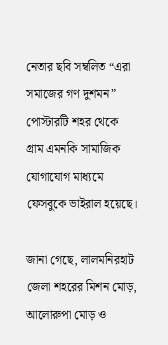নেতার ছবি সম্বলিত “এরা সমাজের গণ দুশমন” পোস্টারটি শহর থেকে গ্রাম এমনকি সামাজিক যোগাযোগ মাধ্যমে ফেসবুকে ভাইরাল হয়েছে।

জানা গেছে, লালমনিরহাট জেলা শহরের মিশন মোড়, আলোরুপা মোড় ও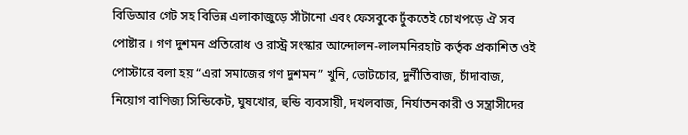বিডিআর গেট সহ বিভিন্ন এলাকাজুড়ে সাঁটানো এবং ফেসবুকে ঢুঁকতেই চোখপড়ে ঐ সব পোষ্টার । গণ দুশমন প্রতিরোধ ও রাস্ট্র সংস্কার আন্দোলন-লালমনিরহাট কর্তৃক প্রকাশিত ওই পোস্টারে বলা হয় “এরা সমাজের গণ দুশমন” খুনি, ভোটচোর, দুর্নীতিবাজ, চাঁদাবাজ, নিয়োগ বাণিজ্য সিন্ডিকেট, ঘুষখোর, হুন্ডি ব্যবসায়ী, দখলবাজ, নির্যাতনকারী ও সন্ত্রাসীদের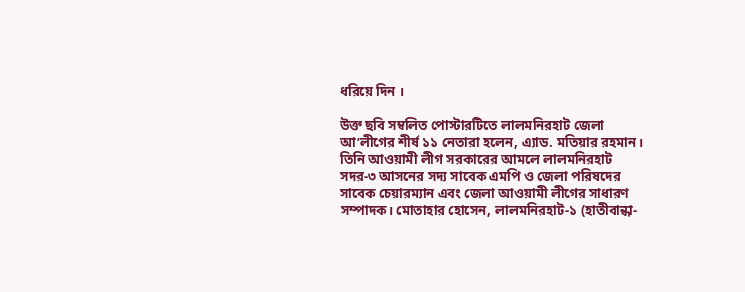ধরিয়ে দিন ।

উক্ত ছবি সম্বলিত পোস্টারটিতে লালমনিরহাট জেলা আ’লীগের শীর্ষ ১১ নেতারা হলেন, এ্যাড. মতিয়ার রহমান। তিনি আওয়ামী লীগ সরকারের আমলে লালমনিরহাট সদর-৩ আসনের সদ্য সাবেক এমপি ও জেলা পরিষদের সাবেক চেয়ারম্যান এবং জেলা আওয়ামী লীগের সাধারণ সম্পাদক। মোতাহার হোসেন, লালমনিরহাট-১ (হাতীবান্ধা-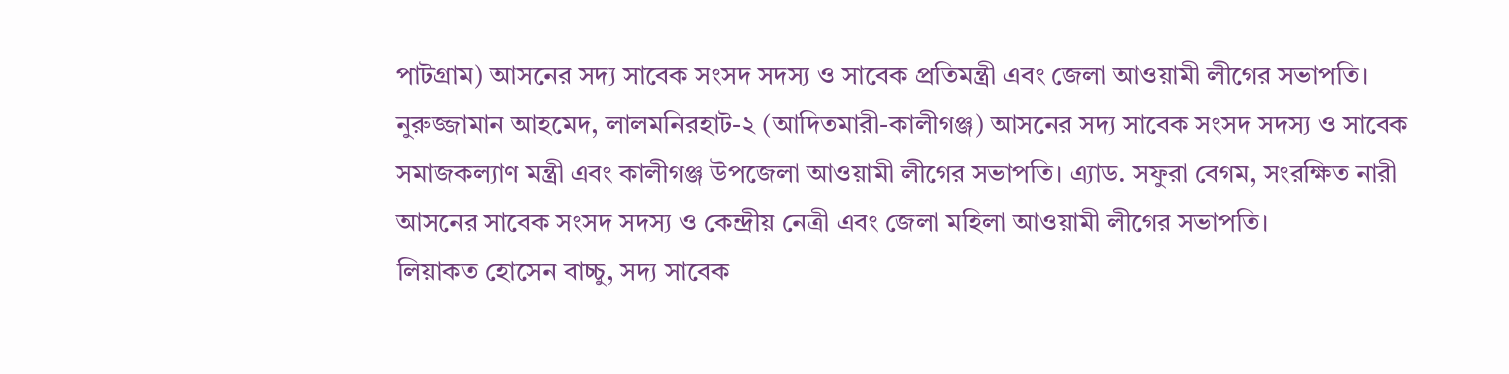পাটগ্রাম) আসনের সদ্য সাবেক সংসদ সদস্য ও সাবেক প্রতিমন্ত্রী এবং জেলা আওয়ামী লীগের সভাপতি। নুরুজ্জামান আহমেদ, লালমনিরহাট-২ (আদিতমারী-কালীগঞ্জ) আসনের সদ্য সাবেক সংসদ সদস্য ও সাবেক সমাজকল্যাণ মন্ত্রী এবং কালীগঞ্জ উপজেলা আওয়ামী লীগের সভাপতি। এ্যাড. সফুরা বেগম, সংরক্ষিত নারী আসনের সাবেক সংসদ সদস্য ও কেন্দ্রীয় নেত্রী এবং জেলা মহিলা আওয়ামী লীগের সভাপতি।
লিয়াকত হোসেন বাচ্চু, সদ্য সাবেক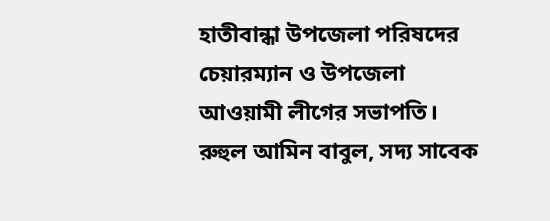হাতীবান্ধা উপজেলা পরিষদের চেয়ারম্যান ও উপজেলা আওয়ামী লীগের সভাপতি। রুহুল আমিন বাবুল, সদ্য সাবেক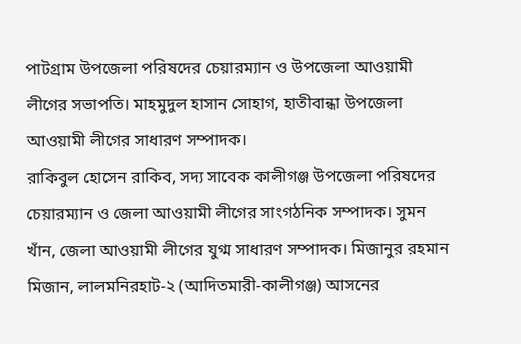পাটগ্রাম উপজেলা পরিষদের চেয়ারম্যান ও উপজেলা আওয়ামী লীগের সভাপতি। মাহমুদুল হাসান সোহাগ, হাতীবান্ধা উপজেলা আওয়ামী লীগের সাধারণ সম্পাদক।
রাকিবুল হোসেন রাকিব, সদ্য সাবেক কালীগঞ্জ উপজেলা পরিষদের চেয়ারম্যান ও জেলা আওয়ামী লীগের সাংগঠনিক সম্পাদক। সুমন খাঁন, জেলা আওয়ামী লীগের যুগ্ম সাধারণ সম্পাদক। মিজানুর রহমান মিজান, লালমনিরহাট-২ (আদিতমারী-কালীগঞ্জ) আসনের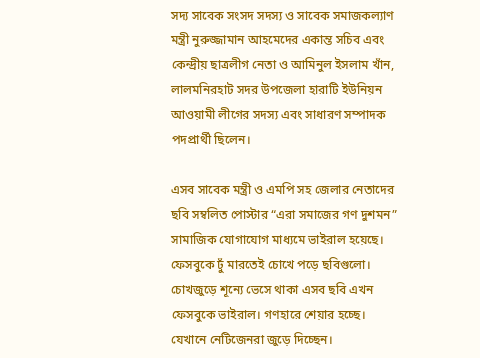সদ্য সাবেক সংসদ সদস্য ও সাবেক সমাজকল্যাণ মন্ত্রী নুরুজ্জামান আহমেদের একান্ত সচিব এবং কেন্দ্রীয় ছাত্রলীগ নেতা ও আমিনুল ইসলাম খাঁন, লালমনিরহাট সদর উপজেলা হারাটি ইউনিয়ন আওয়ামী লীগের সদস্য এবং সাধারণ সম্পাদক পদপ্রার্থী ছিলেন।

এসব সাবেক মন্ত্রী ও এমপি সহ জেলার নেতাদের ছবি সম্বলিত পোস্টার “এরা সমাজের গণ দুশমন” সামাজিক যোগাযোগ মাধ্যমে ভাইরাল হয়েছে। ফেসবুকে ঢুঁ মারতেই চোখে পড়ে ছবিগুলো। চোখজুড়ে শূন্যে ভেসে থাকা এসব ছবি এখন ফেসবুকে ভাইরাল। গণহারে শেয়ার হচ্ছে। যেখানে নেটিজেনরা জুড়ে দিচ্ছেন।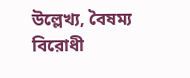উল্লেখ্য, বৈষম্য বিরোধী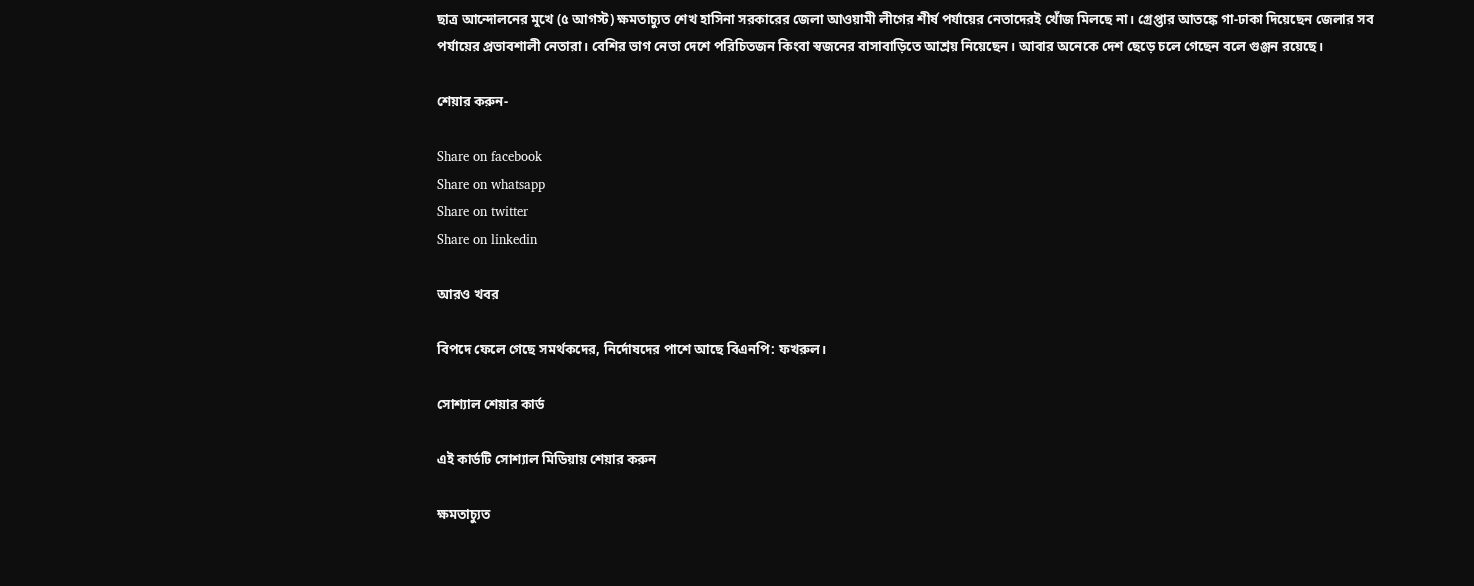ছাত্র আন্দোলনের মুখে (৫ আগস্ট) ক্ষমতাচ্যুত শেখ হাসিনা সরকারের জেলা আওয়ামী লীগের শীর্ষ পর্যায়ের নেতাদেরই খোঁজ মিলছে না। গ্রেপ্তার আতঙ্কে গা-ঢাকা দিয়েছেন জেলার সব পর্যায়ের প্রভাবশালী নেতারা। বেশির ভাগ নেতা দেশে পরিচিতজন কিংবা স্বজনের বাসাবাড়িতে আশ্রয় নিয়েছেন। আবার অনেকে দেশ ছেড়ে চলে গেছেন বলে গুঞ্জন রয়েছে।

শেয়ার করুন-

Share on facebook
Share on whatsapp
Share on twitter
Share on linkedin

আরও খবর

বিপদে ফেলে গেছে সমর্থকদের, নির্দোষদের পাশে আছে বিএনপি: ফখরুল।

সোশ্যাল শেয়ার কার্ড

এই কার্ডটি সোশ্যাল মিডিয়ায় শেয়ার করুন

ক্ষমতাচ্যুত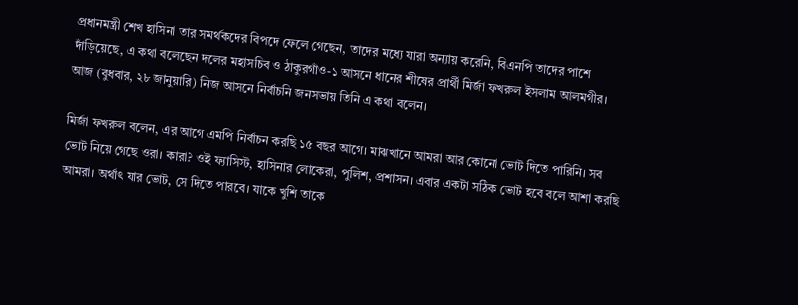প্রধানমন্ত্রী শেখ হাসিনা তার সমর্থকদের বিপদে ফেলে গেছেন, তাদের মধ্যে যারা অন্যায় করেনি, বিএনপি তাদের পাশে দাঁড়িয়েছে, এ কথা বলেছেন দলের মহাসচিব ও ঠাকুরগাঁও-১ আসনে ধানের শীষের প্রার্থী মির্জা ফখরুল ইসলাম আলমগীর। আজ (বুধবার, ২৮ জানুয়ারি) নিজ আসনে নির্বাচনি জনসভায় তিনি এ কথা বলেন।

মির্জা ফখরুল বলেন, এর আগে এমপি নির্বাচন করছি ১৫ বছর আগে। মাঝখানে আমরা আর কোনো ভোট দিতে পারিনি। সব ভোট নিয়ে গেছে ওরা। কারা? ওই ফ্যাসিস্ট, হাসিনার লোকেরা, পুলিশ, প্রশাসন। এবার একটা সঠিক ভোট হবে বলে আশা করছি আমরা। অর্থাৎ যার ভোট, সে দিতে পারবে। যাকে খুশি তাকে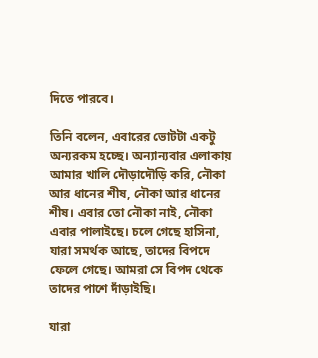দিতে পারবে।

তিনি বলেন, এবারের ভোটটা একটু অন্যরকম হচ্ছে। অন্যান্যবার এলাকায় আমার খালি দৌড়াদৌড়ি করি, নৌকা আর ধানের শীষ, নৌকা আর ধানের শীষ। এবার তো নৌকা নাই, নৌকা এবার পালাইছে। চলে গেছে হাসিনা, যারা সমর্থক আছে, তাদের বিপদে ফেলে গেছে। আমরা সে বিপদ থেকে তাদের পাশে দাঁড়াইছি।

যারা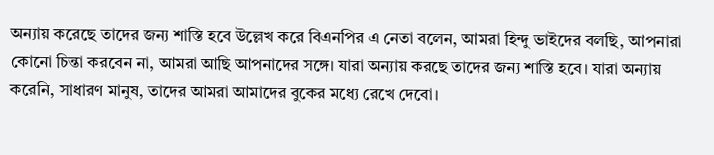অন্যায় করেছে তাদের জন্য শাস্তি হবে উল্লেখ করে বিএনপির এ নেতা বলেন, আমরা হিন্দু ভাইদের বলছি, আপনারা কোনো চিন্তা করবেন না, আমরা আছি আপনাদের সঙ্গে। যারা অন্যায় করছে তাদের জন্য শাস্তি হবে। যারা অন্যায় করেনি, সাধারণ মানুষ, তাদের আমরা আমাদের বুকের মধ্যে রেখে দেবো।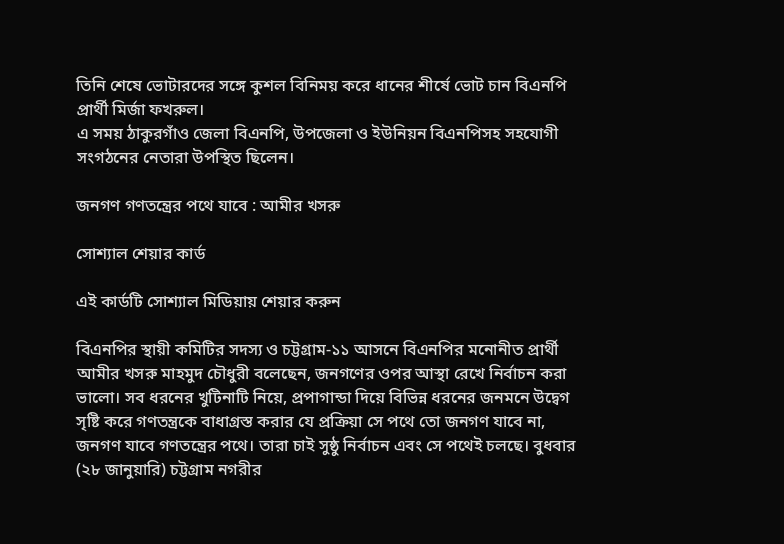তিনি শেষে ভোটারদের সঙ্গে কুশল বিনিময় করে ধানের শীর্ষে ভোট চান বিএনপি প্রার্থী মির্জা ফখরুল।
এ সময় ঠাকুরগাঁও জেলা বিএনপি, উপজেলা ও ইউনিয়ন বিএনপিসহ সহযোগী সংগঠনের নেতারা উপস্থিত ছিলেন।

জনগণ গণতন্ত্রের পথে যাবে : আমীর খসরু

সোশ্যাল শেয়ার কার্ড

এই কার্ডটি সোশ্যাল মিডিয়ায় শেয়ার করুন

বিএনপির স্থায়ী কমিটির সদস্য ও চট্টগ্রাম-১১ আসনে বিএনপির মনোনীত প্রার্থী আমীর খসরু মাহমুদ চৌধুরী বলেছেন, জনগণের ওপর আস্থা রেখে নির্বাচন করা ভালো। সব ধরনের খুটিনাটি নিয়ে, প্রপাগান্ডা দিয়ে বিভিন্ন ধরনের জনমনে উদ্বেগ সৃষ্টি করে গণতন্ত্রকে বাধাগ্রস্ত করার যে প্রক্রিয়া সে পথে তো জনগণ যাবে না, জনগণ যাবে গণতন্ত্রের পথে। তারা চাই সুষ্ঠু নির্বাচন এবং সে পথেই চলছে। বুধবার (২৮ জানুয়ারি) চট্টগ্রাম নগরীর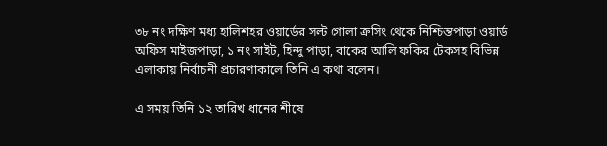৩৮ নং দক্ষিণ মধ্য হালিশহর ওয়ার্ডের সল্ট গোলা ক্রসিং থেকে নিশ্চিন্তপাড়া ওয়ার্ড অফিস মাইজপাড়া, ১ নং সাইট, হিন্দু পাড়া, বাকের আলি ফকির টেকসহ বিভিন্ন এলাকায় নির্বাচনী প্রচারণাকালে তিনি এ কথা বলেন।

এ সময় তিনি ১২ তারিখ ধানের শীষে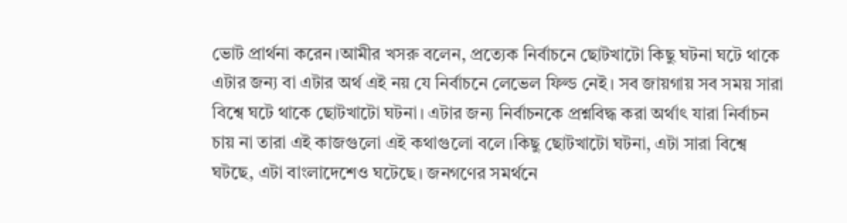ভোট প্রার্থনা করেন।আমীর খসরু বলেন, প্রত্যেক নির্বাচনে ছোটখাটো কিছু ঘটনা ঘটে থাকে এটার জন্য বা এটার অর্থ এই নয় যে নির্বাচনে লেভেল ফিল্ড নেই। সব জায়গায় সব সময় সারা বিশ্বে ঘটে থাকে ছোটখাটো ঘটনা। এটার জন্য নির্বাচনকে প্রশ্নবিদ্ধ করা অর্থাৎ যারা নির্বাচন চায় না তারা এই কাজগুলো এই কথাগুলো বলে।কিছু ছোটখাটো ঘটনা, এটা সারা বিশ্বে ঘটছে, এটা বাংলাদেশেও ঘটেছে। জনগণের সমর্থনে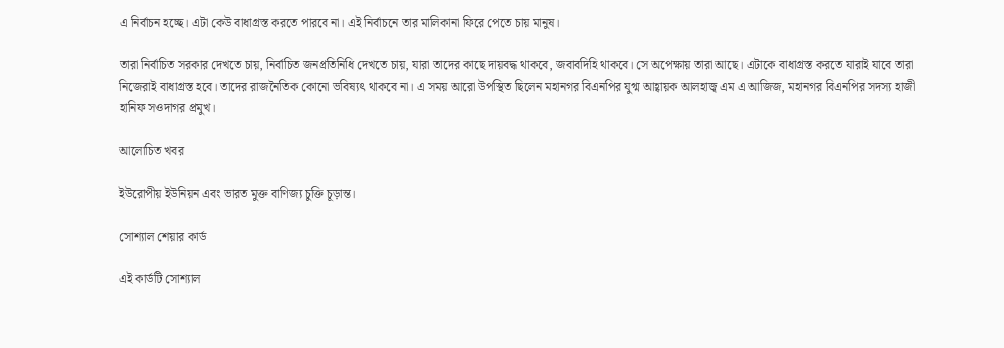এ নির্বাচন হচ্ছে। এটা কেউ বাধাগ্রস্ত করতে পারবে না। এই নির্বাচনে তার মালিকানা ফিরে পেতে চায় মানুষ।

তারা নির্বাচিত সরকার দেখতে চায়, নির্বাচিত জনপ্রতিনিধি দেখতে চায়, যারা তাদের কাছে দায়বদ্ধ থাকবে, জবাবদিহি থাকবে। সে অপেক্ষায় তারা আছে। এটাকে বাধাগ্রস্ত করতে যারাই যাবে তারা নিজেরাই বাধাগ্রস্ত হবে। তাদের রাজনৈতিক কোনো ভবিষ্যৎ থাকবে না। এ সময় আরো উপস্থিত ছিলেন মহানগর বিএনপির যুগ্ম আহ্বায়ক আলহাজ্ব এম এ আজিজ, মহানগর বিএনপির সদস্য হাজী হানিফ সওদাগর প্রমুখ।

আলোচিত খবর

ইউরোপীয় ইউনিয়ন এবং ভারত মুক্ত বাণিজ্য চুক্তি চূড়ান্ত।

সোশ্যাল শেয়ার কার্ড

এই কার্ডটি সোশ্যাল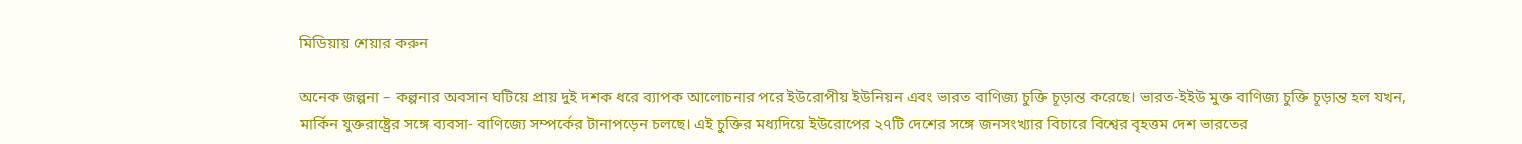মিডিয়ায় শেয়ার করুন

অনেক জল্পনা – কল্পনার অবসান ঘটিয়ে প্রায় দুই দশক ধরে ব্যাপক আলোচনার পরে ইউরোপীয় ইউনিয়ন এবং ভারত বাণিজ্য চুক্তি চূড়ান্ত করেছে। ভারত-ইইউ মুক্ত বাণিজ্য চুক্তি চূড়ান্ত হল যখন, মার্কিন যুক্তরাষ্ট্রের সঙ্গে ব্যবসা- বাণিজ্যে সম্পর্কের টানাপড়েন চলছে। এই চুক্তির মধ্যদিয়ে ইউরোপের ২৭টি দেশের সঙ্গে জনসংখ্যার বিচারে বিশ্বের বৃহত্তম দেশ ভারতের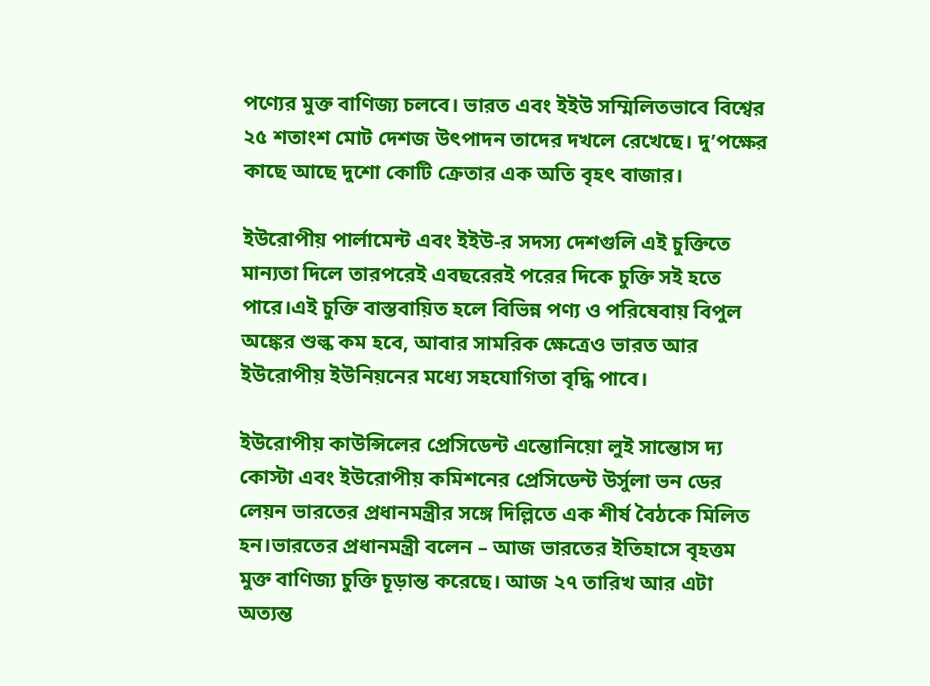পণ্যের মুক্ত বাণিজ্য চলবে। ভারত এবং ইইউ সম্মিলিতভাবে বিশ্বের ২৫ শতাংশ মোট দেশজ উৎপাদন তাদের দখলে রেখেছে। দু’পক্ষের কাছে আছে দুশো কোটি ক্রেতার এক অতি বৃহৎ বাজার।

ইউরোপীয় পার্লামেন্ট এবং ইইউ-র সদস্য দেশগুলি এই চুক্তিতে মান্যতা দিলে তারপরেই এবছরেরই পরের দিকে চুক্তি সই হতে পারে।এই চুক্তি বাস্তবায়িত হলে বিভিন্ন পণ্য ও পরিষেবায় বিপুল অঙ্কের শুল্ক কম হবে, আবার সামরিক ক্ষেত্রেও ভারত আর ইউরোপীয় ইউনিয়নের মধ্যে সহযোগিতা বৃদ্ধি পাবে।

ইউরোপীয় কাউন্সিলের প্রেসিডেন্ট এন্তোনিয়ো লুই সান্তোস দ্য কোস্টা এবং ইউরোপীয় কমিশনের প্রেসিডেন্ট উর্সুলা ভন ডের লেয়ন ভারতের প্রধানমন্ত্রীর সঙ্গে দিল্লিতে এক শীর্ষ বৈঠকে মিলিত হন।ভারতের প্রধানমন্ত্রী বলেন – আজ ভারতের ইতিহাসে বৃহত্তম মুক্ত বাণিজ্য চুক্তি চূড়ান্ত করেছে। আজ ২৭ তারিখ আর এটা অত্যন্ত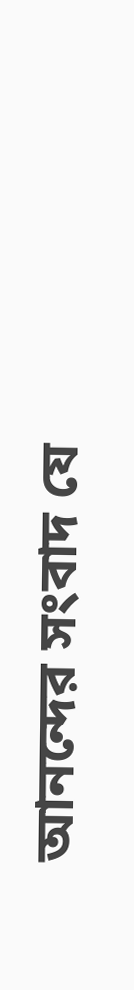আনন্দের সংবাদ যে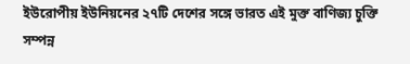ইউরোপীয় ইউনিয়নের ২৭টি দেশের সঙ্গে ভারত এই মুক্ত বাণিজ্য চুক্তি সম্পন্ন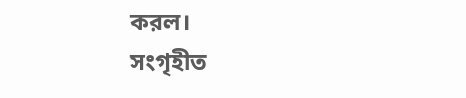করল।
সংগৃহীত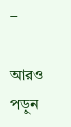–

আরও পড়ুন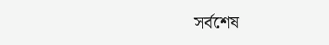সর্বশেষ